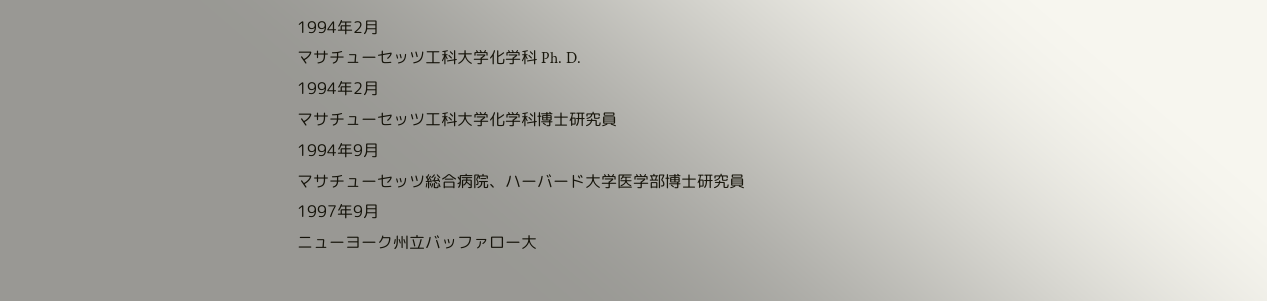1994年2月
マサチューセッツ工科大学化学科 Ph. D.
1994年2月
マサチューセッツ工科大学化学科博士研究員
1994年9月
マサチューセッツ総合病院、ハーバード大学医学部博士研究員
1997年9月
ニューヨーク州立バッファロー大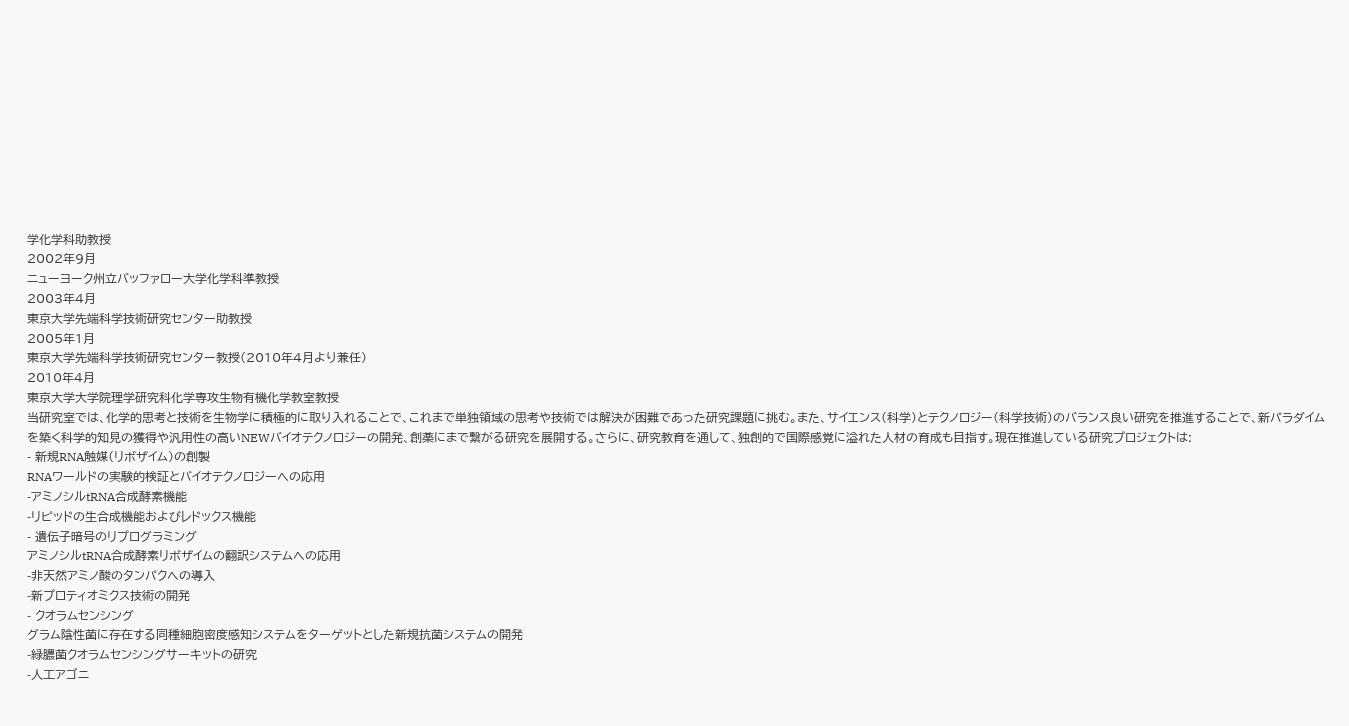学化学科助教授
2002年9月
ニューヨーク州立バッファロー大学化学科準教授
2003年4月
東京大学先端科学技術研究センター助教授
2005年1月
東京大学先端科学技術研究センター教授(2010年4月より兼任)
2010年4月
東京大学大学院理学研究科化学専攻生物有機化学教室教授
当研究室では、化学的思考と技術を生物学に積極的に取り入れることで、これまで単独領域の思考や技術では解決が困難であった研究課題に挑む。また、サイエンス(科学)とテクノロジー(科学技術)のバランス良い研究を推進することで、新パラダイムを築く科学的知見の獲得や汎用性の高いNEWバイオテクノロジーの開発、創薬にまで繋がる研究を展開する。さらに、研究教育を通して、独創的で国際感覚に溢れた人材の育成も目指す。現在推進している研究プロジェクトは:
- 新規RNA触媒(リボザイム)の創製
RNAワールドの実験的検証とバイオテクノロジーへの応用
-アミノシルtRNA合成酵素機能
-リピッドの生合成機能およびレドックス機能
- 遺伝子暗号のリプログラミング
アミノシルtRNA合成酵素リボザイムの翻訳システムへの応用
-非天然アミノ酸のタンパクへの導入
-新プロティオミクス技術の開発
- クオラムセンシング
グラム陰性菌に存在する同種細胞密度感知システムをターゲットとした新規抗菌システムの開発
-緑膿菌クオラムセンシングサーキットの研究
-人工アゴニ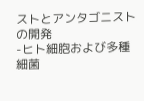ストとアンタゴニストの開発
-ヒト細胞および多種細菌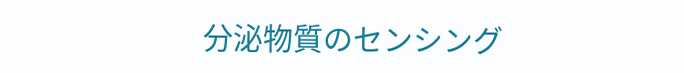分泌物質のセンシング